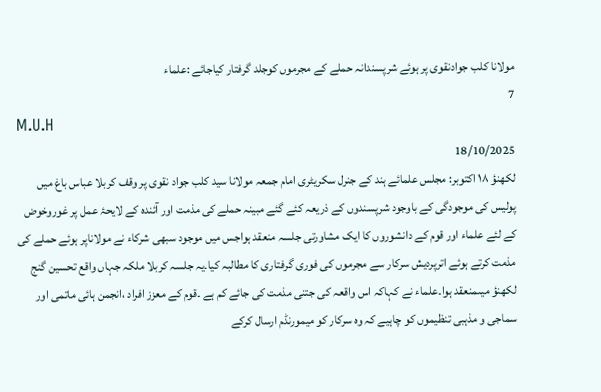مولانا کلب جوادنقوی پر ہوئے شرپسندانہ حملے کے مجرموں کوجلد گرفتار کیاجائے :علماء
7
M.U.H
18/10/2025
لکھنؤ ۱۸ اکتوبر: مجلس علمائے ہند کے جنرل سکریٹری امام جمعہ مولانا سید کلب جواد نقوی پر وقف کربلا عباس باغ میں پولیس کی موجودگی کے باوجود شرپسندوں کے ذریعہ کئے گئے مبینہ حملے کی مذمت اور آئندہ کے لایحۂ عمل پر غوروخوض کے لئے علماء اور قوم کے دانشوروں کا ایک مشاورتی جلسہ منعقد ہواجس میں موجود سبھی شرکاء نے مولاناپر ہوئے حملے کی مذمت کرتے ہوئے اترپردیش سرکار سے مجرموں کی فوری گرفتاری کا مطالبہ کیا۔یہ جلسہ کربلا ملکہ جہاں واقع تحسین گنج لکھنؤ میںمنعقد ہوا۔علماء نے کہاکہ اس واقعہ کی جتنی مذمت کی جائے کم ہے ۔قوم کے معزز افراد ،انجمن ہائی ماتمی اور سماجی و مذہبی تنظیموں کو چاہیے کہ وہ سرکار کو میمورنڈم ارسال کرکے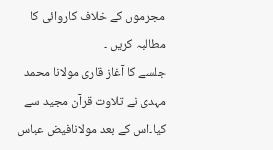مجرموں کے خلاف کاروائی کا مطالبہ کریں ۔
جلسے کا آغاز قاری مولانا محمد مہدی نے تلاوت قرآن مجید سے کیا۔اس کے بعد مولانافیض عباس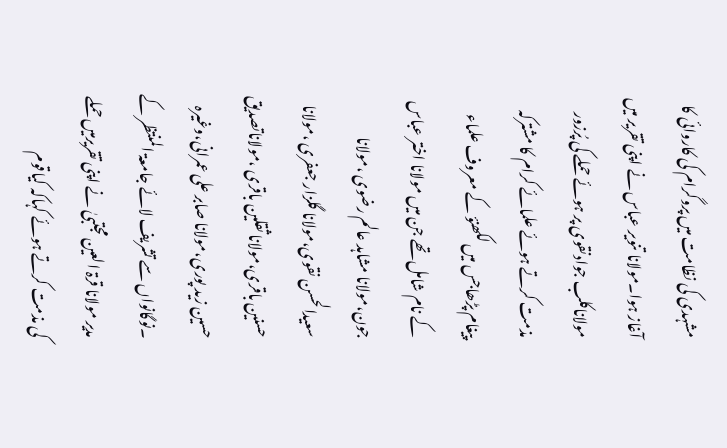مشہدی کی نظامت میں پروگرام کی کاروائی کا آغاز ہوا۔مولانا تنویر عباس نے اپنی تقریر میں مولاناکلب جوادنقوی پر ہوئے حملے کی پُرزور مذمت کرتے ہوئے علمائے کرام کا مشترکہ پیغام پڑھاجس میں لکھنؤ کے معروف علماء کے نام شامل تھے جن میں مولانا اختر عباس جون،مولانا مشاہد عالم رضوی ،مولانا سعیدالحسن نقوی،مولانا گلزار جعفری ،مولانا حسنین باقری،مولانا ثقلین باقری ،مولاناتصدیق حسین زید پوری،مولانا صابر علی عمرانی،وغیرہ ۔نوگانواں سے تشریف لائے جامعۃ المنتظر کے مدیر مولانا قرۃ العین مجتبیٰ نے اپنی تقریرمیں حملے کی مذمت کرتے ہوئے کہاکہ کیاقوم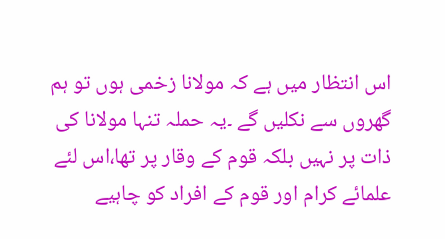اس انتظار میں ہے کہ مولانا زخمی ہوں تو ہم گھروں سے نکلیں گے ۔یہ حملہ تنہا مولانا کی ذات پر نہیں بلکہ قوم کے وقار پر تھا،اس لئے علمائے کرام اور قوم کے افراد کو چاہیے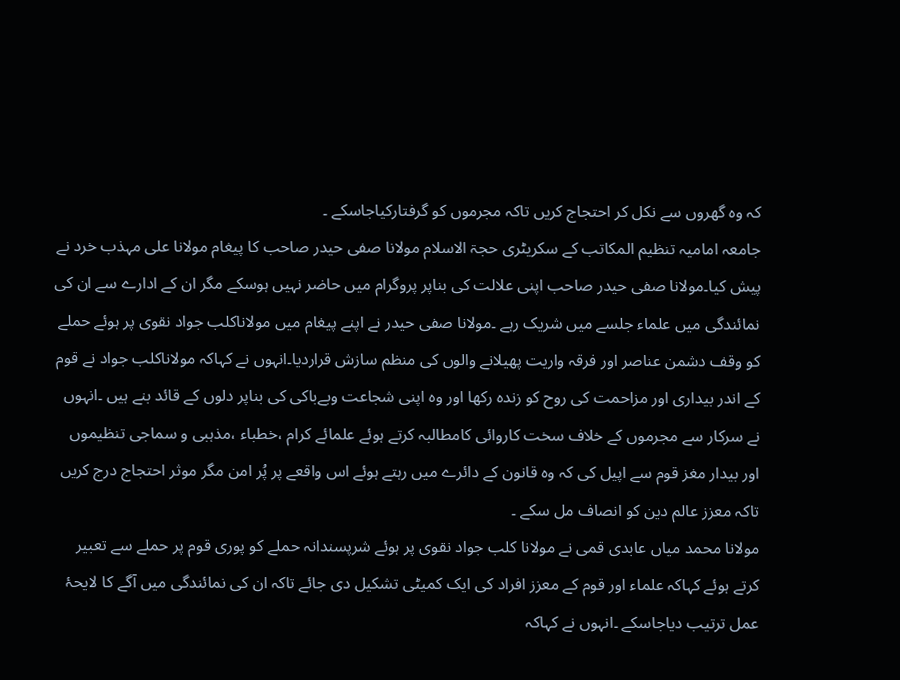کہ وہ گھروں سے نکل کر احتجاج کریں تاکہ مجرموں کو گرفتارکیاجاسکے ۔
جامعہ امامیہ تنظیم المکاتب کے سکریٹری حجۃ الاسلام مولانا صفی حیدر صاحب کا پیغام مولانا علی مہذب خرد نے پیش کیا۔مولانا صفی حیدر صاحب اپنی علالت کی بناپر پروگرام میں حاضر نہیں ہوسکے مگر ان کے ادارے سے ان کی نمائندگی میں علماء جلسے میں شریک رہے ۔مولانا صفی حیدر نے اپنے پیغام میں مولاناکلب جواد نقوی پر ہوئے حملے کو وقف دشمن عناصر اور فرقہ واریت پھیلانے والوں کی منظم سازش قراردیا۔انہوں نے کہاکہ مولاناکلب جواد نے قوم کے اندر بیداری اور مزاحمت کی روح کو زندہ رکھا اور وہ اپنی شجاعت وبےباکی کی بناپر دلوں کے قائد بنے ہیں ۔انہوں نے سرکار سے مجرموں کے خلاف سخت کاروائی کامطالبہ کرتے ہوئے علمائے کرام ،خطباء ،مذہبی و سماجی تنظیموں اور بیدار مغز قوم سے اپیل کی کہ وہ قانون کے دائرے میں رہتے ہوئے اس واقعے پر پُر امن مگر موثر احتجاج درج کریں تاکہ معزز عالم دین کو انصاف مل سکے ۔
مولانا محمد میاں عابدی قمی نے مولانا کلب جواد نقوی پر ہوئے شرپسندانہ حملے کو پوری قوم پر حملے سے تعبیر کرتے ہوئے کہاکہ علماء اور قوم کے معزز افراد کی ایک کمیٹی تشکیل دی جائے تاکہ ان کی نمائندگی میں آگے کا لایحۂ عمل ترتیب دیاجاسکے ۔انہوں نے کہاکہ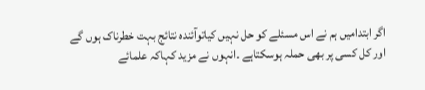اگر ابتدامیں ہم نے اس مسئلے کو حل نہیں کیاتوآئندہ نتائج بہت خطرناک ہوں گے اور کل کسی پر بھی حملہ ہوسکتاہے ۔انہوں نے مزید کہاکہ علمائے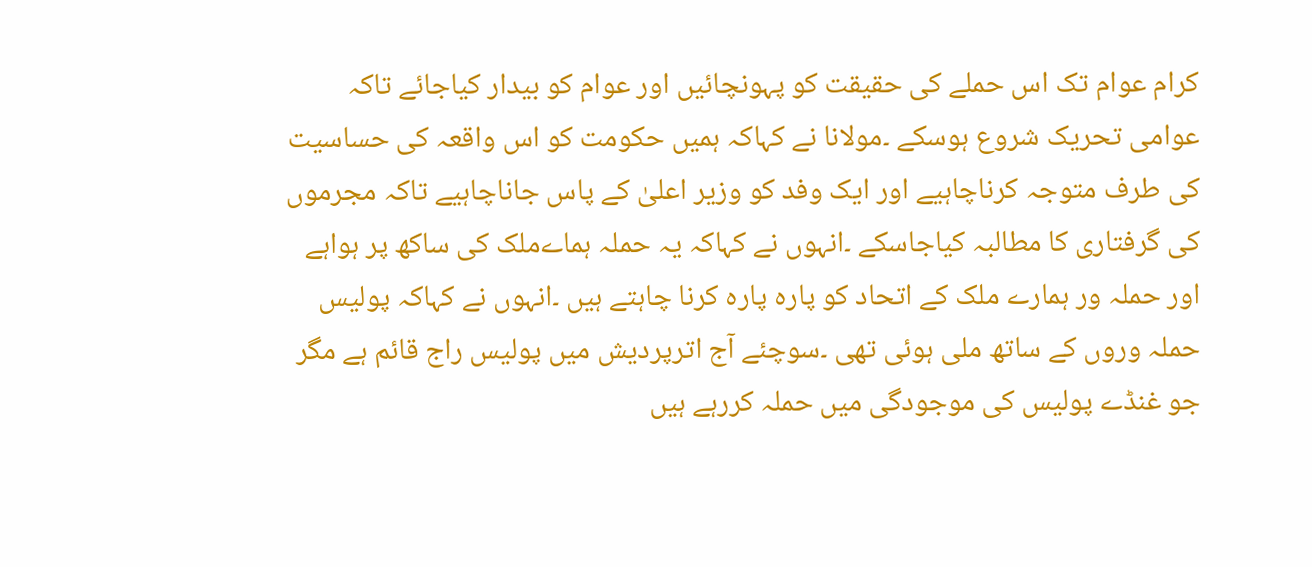کرام عوام تک اس حملے کی حقیقت کو پہونچائیں اور عوام کو بیدار کیاجائے تاکہ عوامی تحریک شروع ہوسکے ۔مولانا نے کہاکہ ہمیں حکومت کو اس واقعہ کی حساسیت کی طرف متوجہ کرناچاہیے اور ایک وفد کو وزیر اعلیٰ کے پاس جاناچاہیے تاکہ مجرموں کی گرفتاری کا مطالبہ کیاجاسکے ۔انہوں نے کہاکہ یہ حملہ ہماےملک کی ساکھ پر ہواہے اور حملہ ور ہمارے ملک کے اتحاد کو پارہ پارہ کرنا چاہتے ہیں ۔انہوں نے کہاکہ پولیس حملہ وروں کے ساتھ ملی ہوئی تھی ۔سوچئے آج اترپردیش میں پولیس راج قائم ہے مگر جو غنڈے پولیس کی موجودگی میں حملہ کررہے ہیں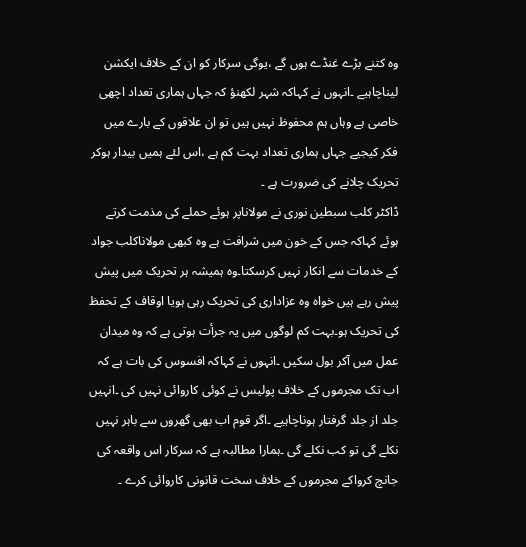وہ کتنے بڑے غنڈے ہوں گے ،یوگی سرکار کو ان کے خلاف ایکشن لیناچاہیے ۔انہوں نے کہاکہ شہر لکھنؤ کہ جہاں ہماری تعداد اچھی خاصی ہے وہاں ہم محفوظ نہیں ہیں تو ان علاقوں کے بارے میں فکر کیجیے جہاں ہماری تعداد بہت کم ہے ،اس لئے ہمیں بیدار ہوکر تحریک چلانے کی ضرورت ہے ۔
ڈاکٹر کلب سبطین نوری نے مولاناپر ہوئے حملے کی مذمت کرتے ہوئے کہاکہ جس کے خون میں شرافت ہے وہ کبھی مولاناکلب جواد کے خدمات سے انکار نہیں کرسکتا۔وہ ہمیشہ ہر تحریک میں پیش پیش رہے ہیں خواہ وہ عزاداری کی تحریک رہی ہویا اوقاف کے تحفظ کی تحریک ہو۔بہت کم لوگوں میں یہ جرأت ہوتی ہے کہ وہ میدان عمل میں آکر بول سکیں ۔انہوں نے کہاکہ افسوس کی بات ہے کہ اب تک مجرموں کے خلاف پولیس نے کوئی کاروائی نہیں کی ۔انہیں جلد از جلد گرفتار ہوناچاہیے ۔اگر قوم اب بھی گھروں سے باہر نہیں نکلے گی تو کب نکلے گی ۔ہمارا مطالبہ ہے کہ سرکار اس واقعہ کی جانچ کرواکے مجرموں کے خلاف سخت قانونی کاروائی کرے ۔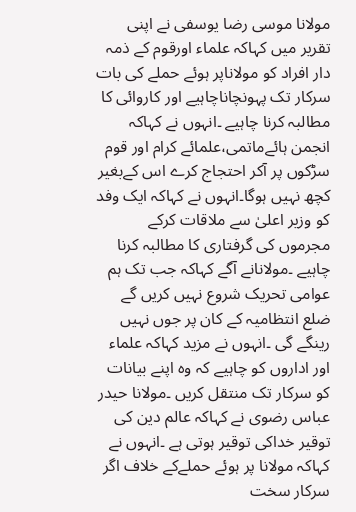مولانا موسی رضا یوسفی نے اپنی تقریر میں کہاکہ علماء اورقوم کے ذمہ دار افراد کو مولاناپر ہوئے حملے کی بات سرکار تک پہونچاناچاہیے اور کاروائی کا مطالبہ کرنا چاہیے ۔انہوں نے کہاکہ انجمن ہائےماتمی،علمائے کرام اور قوم سڑکوں پر آکر احتجاج کرے اس کےبغیر کچھ نہیں ہوگا۔انہوں نے کہاکہ ایک وفد کو وزیر اعلیٰ سے ملاقات کرکے مجرموں کی گرفتاری کا مطالبہ کرنا چاہیے ۔مولانانے آگے کہاکہ جب تک ہم عوامی تحریک شروع نہیں کریں گے ضلع انتظامیہ کے کان پر جوں نہیں رینگے گی ۔انہوں نے مزید کہاکہ علماء اور اداروں کو چاہیے کہ وہ اپنے بیانات کو سرکار تک منتقل کریں ۔مولانا حیدر عباس رضوی نے کہاکہ عالم دین کی توقیر خداکی توقیر ہوتی ہے ۔انہوں نے کہاکہ مولانا پر ہوئے حملےکے خلاف اگر سرکار سخت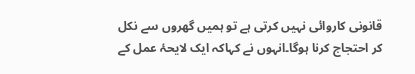قانونی کاروائی نہیں کرتی ہے تو ہمیں گھروں سے نکل کر احتجاج کرنا ہوگا۔انہوں نے کہاکہ ایک لایحۂ عمل کے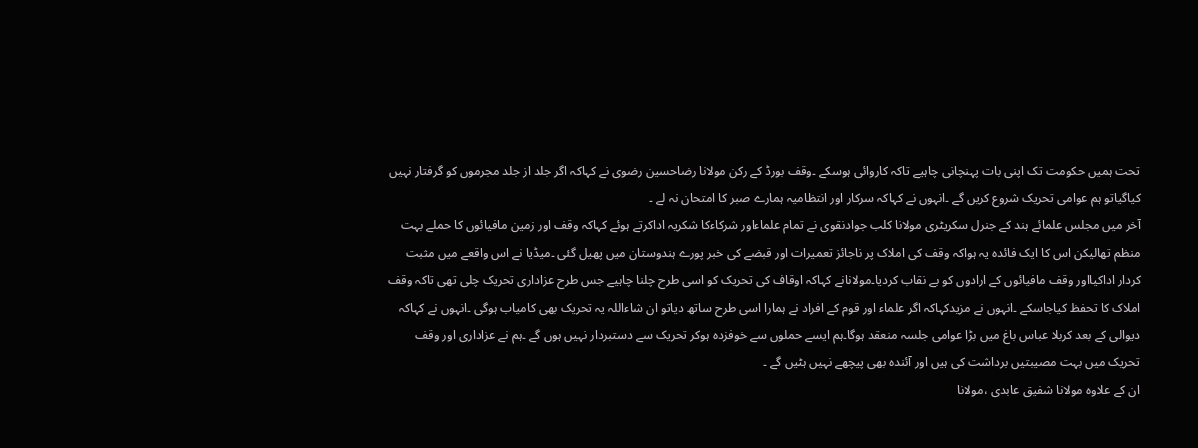تحت ہمیں حکومت تک اپنی بات پہنچانی چاہیے تاکہ کاروائی ہوسکے ۔وقف بورڈ کے رکن مولانا رضاحسین رضوی نے کہاکہ اگر جلد از جلد مجرموں کو گرفتار نہیں کیاگیاتو ہم عوامی تحریک شروع کریں گے ۔انہوں نے کہاکہ سرکار اور انتظامیہ ہمارے صبر کا امتحان نہ لے ۔
آخر میں مجلس علمائے ہند کے جنرل سکریٹری مولانا کلب جوادنقوی نے تمام علماءاور شرکاءکا شکریہ اداکرتے ہوئے کہاکہ وقف اور زمین مافیائوں کا حملے بہت منظم تھالیکن اس کا ایک فائدہ یہ ہواکہ وقف کی املاک پر ناجائز تعمیرات اور قبضے کی خبر پورے ہندوستان میں پھیل گئی ۔میڈیا نے اس واقعے میں مثبت کردار اداکیااور وقف مافیائوں کے ارادوں کو بے نقاب کردیا۔مولانانے کہاکہ اوقاف کی تحریک کو اسی طرح چلنا چاہیے جس طرح عزاداری تحریک چلی تھی تاکہ وقف املاک کا تحفظ کیاجاسکے ۔انہوں نے مزیدکہاکہ اگر علماء اور قوم کے افراد نے ہمارا اسی طرح ساتھ دیاتو ان شاءاللہ یہ تحریک بھی کامیاب ہوگی ۔انہوں نے کہاکہ دیوالی کے بعد کربلا عباس باغ میں بڑا عوامی جلسہ منعقد ہوگا۔ہم ایسے حملوں سے خوفزدہ ہوکر تحریک سے دستبردار نہیں ہوں گے ۔ہم نے عزاداری اور وقف تحریک میں بہت مصیبتیں برداشت کی ہیں اور آئندہ بھی پیچھے نہیں ہٹیں گے ۔
ان کے علاوہ مولانا شفیق عابدی ،مولانا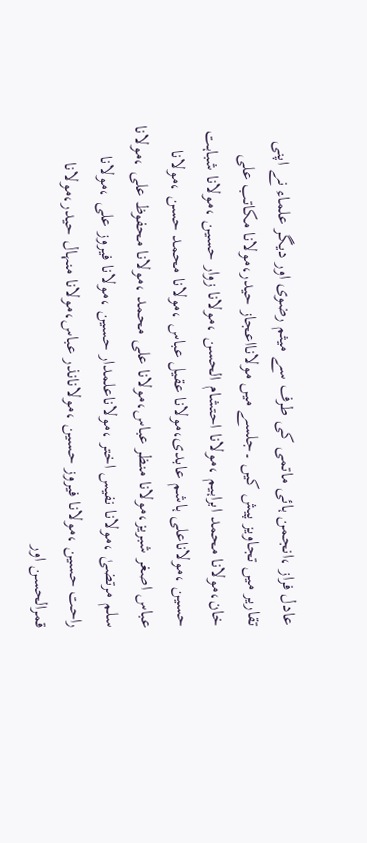عادل فراز ،انجمن ہائی ماتمی کی طرف سے میثم رضوی اور دیگر علماء نے اپنی تقاریر میں تجاویز پیش کیں ۔جلسے میں مولانااعجاز حیدر،مولانا مکاتب علی خان،مولانا محمد ابراہیم ،مولانا احتشام الحسن ،مولانا زوار حسین ،مولانا شباہت حسین ،مولاناعلی ہاشم عابدی،مولانا عقیل عباس ،مولانا محمد حسن ،مولانا عباس اصغر شبریز،مولانا منظر عباس،مولانا علی محمد ،مولانا محفوظ علی ،مولانا سلم مرتضیٰ ،مولانا نفیس اختر ،مولاناعلمدار حسین ،مولانا فیروز علی ،مولانا راحت حسین ،مولانا فیروز حسین ،مولانانذر عباس،مولانا منہال حیدر،مولانا قمرالحسن اور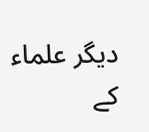دیگر علماء کے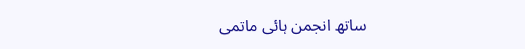ساتھ انجمن ہائی ماتمی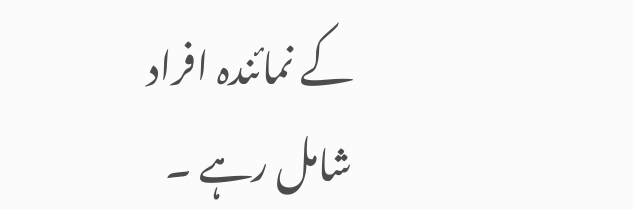کے نمائندہ افراد شامل رہے ۔